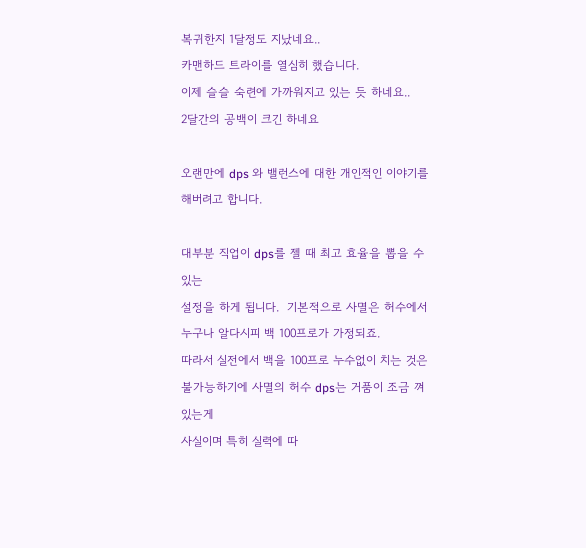복귀한지 1달정도 지났네요..
카맨하드 트라이를 열심히 했습니다.
이제 슬슬 숙련에 가까워지고 있는 듯 하네요..
2달간의 공백이 크긴 하네요

오랜만에 dps 와 밸런스에 대한 개인적인 이야기를
해버려고 합니다.

대부분 직업이 dps를 젤 때 최고 효율을 뽑을 수 있는
설정을 하게 됩니다.  기본적으로 사멸은 허수에서
누구나 알다시피 백 100프로가 가정되죠.
따라서 실전에서 백을 100프로 누수없이 치는 것은
불가능하기에 사멸의 허수 dps는 거품이 조금 껴있는게
사실이며 특히 실력에 따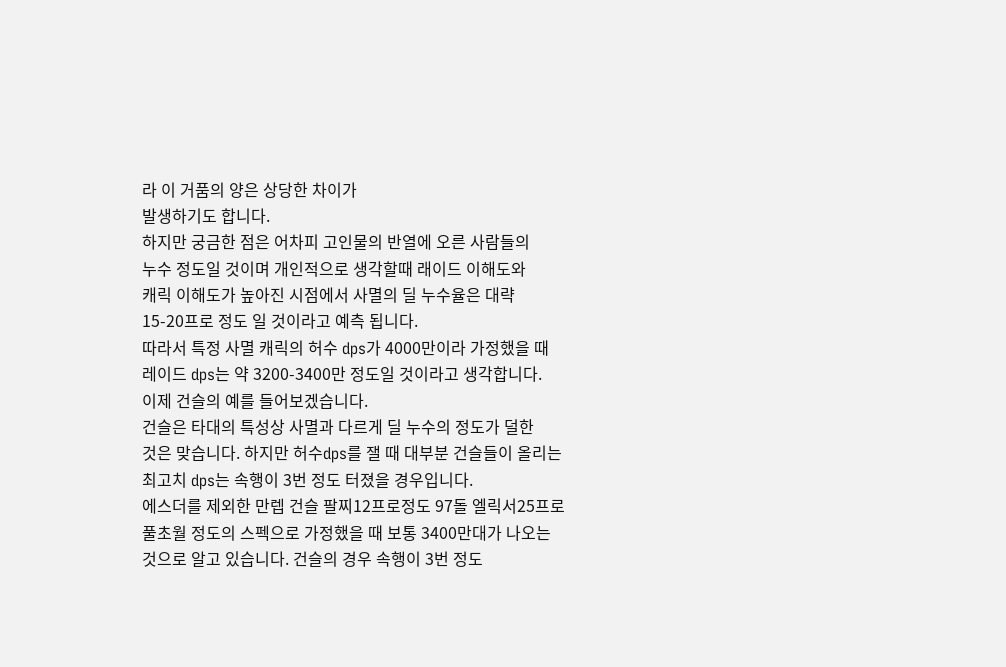라 이 거품의 양은 상당한 차이가
발생하기도 합니다.
하지만 궁금한 점은 어차피 고인물의 반열에 오른 사람들의
누수 정도일 것이며 개인적으로 생각할때 래이드 이해도와
캐릭 이해도가 높아진 시점에서 사멸의 딜 누수율은 대략
15-20프로 정도 일 것이라고 예측 됩니다.
따라서 특정 사멸 캐릭의 허수 dps가 4000만이라 가정했을 때
레이드 dps는 약 3200-3400만 정도일 것이라고 생각합니다.
이제 건슬의 예를 들어보겠습니다.
건슬은 타대의 특성상 사멸과 다르게 딜 누수의 정도가 덜한
것은 맞습니다. 하지만 허수dps를 잴 때 대부분 건슬들이 올리는
최고치 dps는 속행이 3번 정도 터졌을 경우입니다.
에스더를 제외한 만렙 건슬 팔찌12프로정도 97돌 엘릭서25프로
풀초월 정도의 스펙으로 가정했을 때 보통 3400만대가 나오는
것으로 알고 있습니다. 건슬의 경우 속행이 3번 정도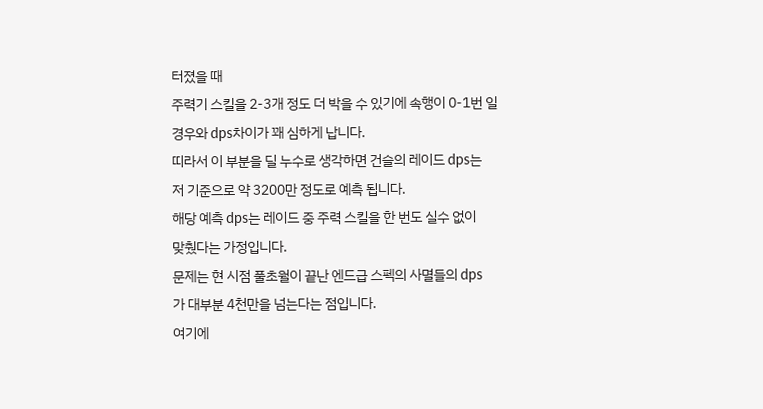터졌을 때
주력기 스킬을 2-3개 정도 더 박을 수 있기에 속행이 0-1번 일
경우와 dps차이가 꽤 심하게 납니다.
띠라서 이 부분을 딜 누수로 생각하면 건슬의 레이드 dps는
저 기준으로 약 3200만 정도로 예측 됩니다.
해당 예측 dps는 레이드 중 주력 스킬을 한 번도 실수 없이
맞췄다는 가정입니다.
문제는 현 시점 풀초월이 끝난 엔드급 스펙의 사멸들의 dps
가 대부분 4천만을 넘는다는 점입니다.
여기에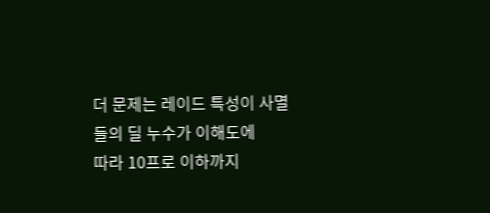더 문제는 레이드 특성이 사멸들의 딜 누수가 이해도에
따라 10프로 이하까지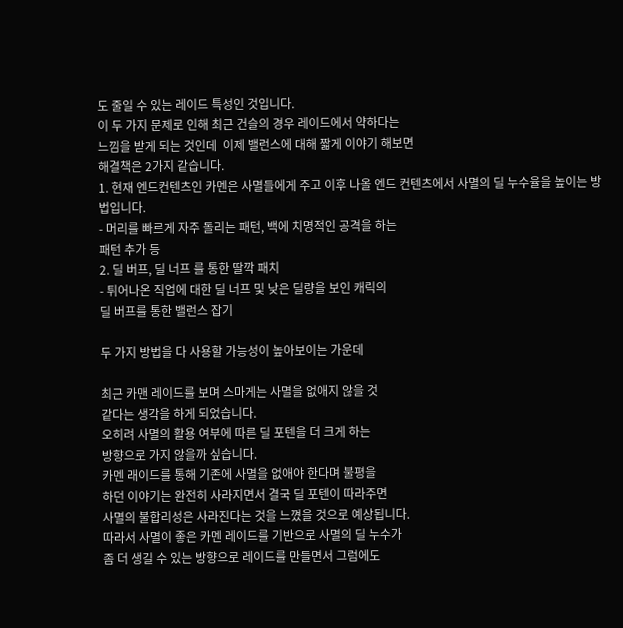도 줄일 수 있는 레이드 특성인 것입니다.
이 두 가지 문제로 인해 최근 건슬의 경우 레이드에서 약하다는
느낌을 받게 되는 것인데  이제 밸런스에 대해 짧게 이야기 해보면
해결책은 2가지 같습니다.
1. 현재 엔드컨텐츠인 카멘은 사멸들에게 주고 이후 나올 엔드 컨텐츠에서 사멸의 딜 누수율을 높이는 방법입니다.
- 머리를 빠르게 자주 돌리는 패턴, 백에 치명적인 공격을 하는
패턴 추가 등
2. 딜 버프, 딜 너프 를 통한 딸깍 패치
- 튀어나온 직업에 대한 딜 너프 및 낮은 딜량을 보인 캐릭의
딜 버프를 통한 밸런스 잡기

두 가지 방법을 다 사용할 가능성이 높아보이는 가운데

최근 카맨 레이드를 보며 스마게는 사멸을 없애지 않을 것
같다는 생각을 하게 되었습니다.
오히려 사멸의 활용 여부에 따른 딜 포텐을 더 크게 하는
방향으로 가지 않을까 싶습니다.
카멘 래이드를 통해 기존에 사멸을 없애야 한다며 불평을
하던 이야기는 완전히 사라지면서 결국 딜 포텐이 따라주면
사멸의 불합리성은 사라진다는 것을 느꼈을 것으로 예상됩니다.
따라서 사멸이 좋은 카멘 레이드를 기반으로 사멸의 딜 누수가
좀 더 생길 수 있는 방향으로 레이드를 만들면서 그럼에도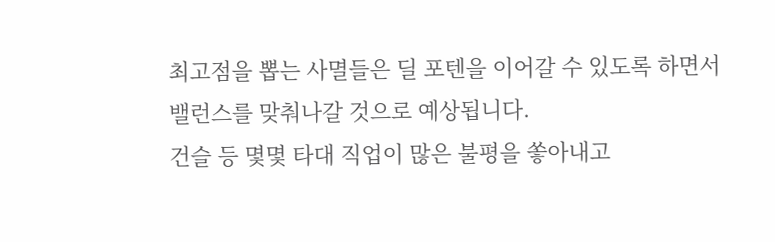최고점을 뽑는 사멸들은 딜 포텐을 이어갈 수 있도록 하면서
밸런스를 맞춰나갈 것으로 예상됩니다.
건슬 등 몇몇 타대 직업이 많은 불평을 쏳아내고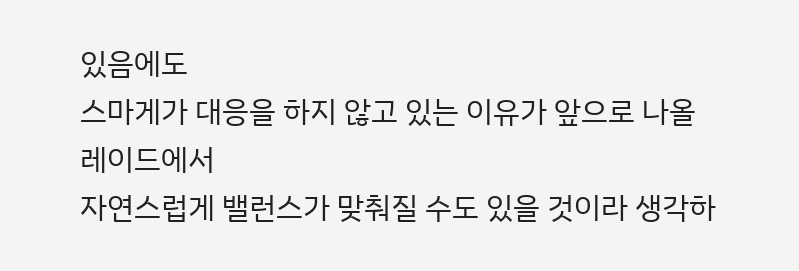있음에도
스마게가 대응을 하지 않고 있는 이유가 앞으로 나올 레이드에서
자연스럽게 밸런스가 맞춰질 수도 있을 것이라 생각하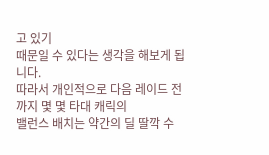고 있기
때문일 수 있다는 생각을 해보게 됩니다.
따라서 개인적으로 다음 레이드 전까지 몇 몇 타대 캐릭의
밸런스 배치는 약간의 딜 딸깍 수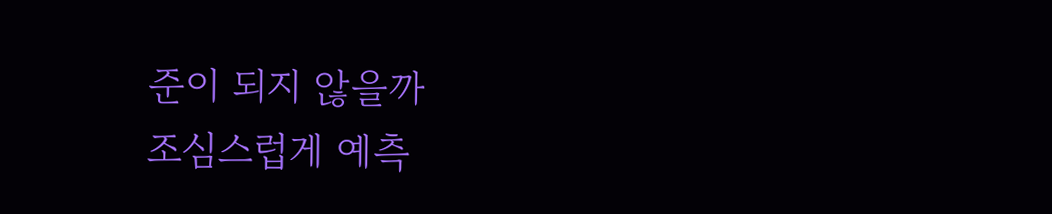준이 되지 않을까
조심스럽게 예측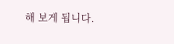해 보게 됩니다.